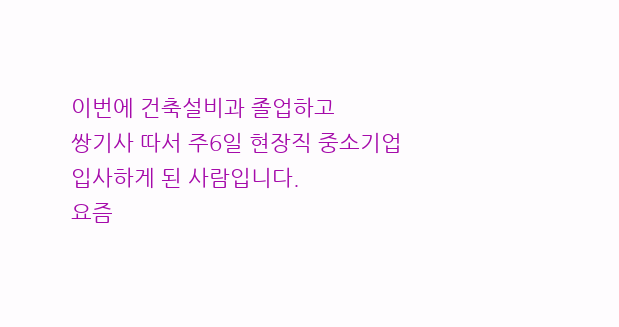이번에 건축설비과 졸업하고
쌍기사 따서 주6일 현장직 중소기업 입사하게 된 사람입니다.
요즘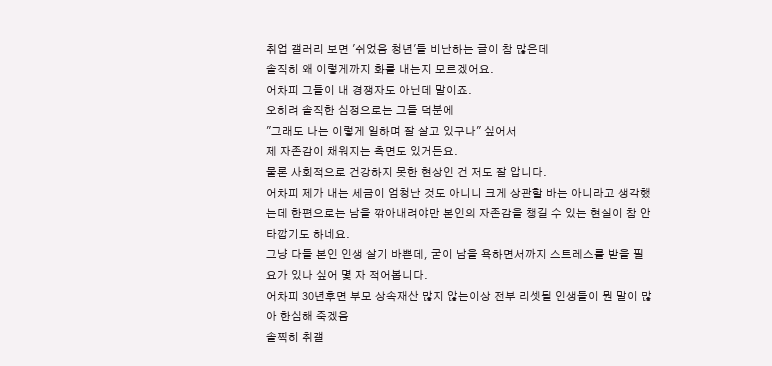취업 갤러리 보면 '쉬었음 청년'들 비난하는 글이 참 많은데
솔직히 왜 이렇게까지 화를 내는지 모르겠어요.
어차피 그들이 내 경쟁자도 아닌데 말이죠.
오히려 솔직한 심정으로는 그들 덕분에
"그래도 나는 이렇게 일하며 잘 살고 있구나" 싶어서
제 자존감이 채워지는 측면도 있거든요.
물론 사회적으로 건강하지 못한 현상인 건 저도 잘 압니다.
어차피 제가 내는 세금이 엄청난 것도 아니니 크게 상관할 바는 아니라고 생각했는데 한편으로는 남을 깎아내려야만 본인의 자존감을 챙길 수 있는 현실이 참 안타깝기도 하네요.
그냥 다들 본인 인생 살기 바쁜데, 굳이 남을 욕하면서까지 스트레스를 받을 필요가 있나 싶어 몇 자 적어봅니다.
어차피 30년후면 부모 상속재산 많지 않는이상 전부 리셋될 인생들이 뭔 말이 많아 한심해 죽겠음
솔찍히 취갤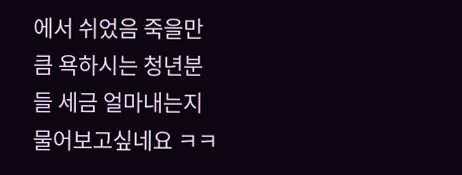에서 쉬었음 죽을만큼 욕하시는 청년분들 세금 얼마내는지 물어보고싶네요 ㅋㅋ